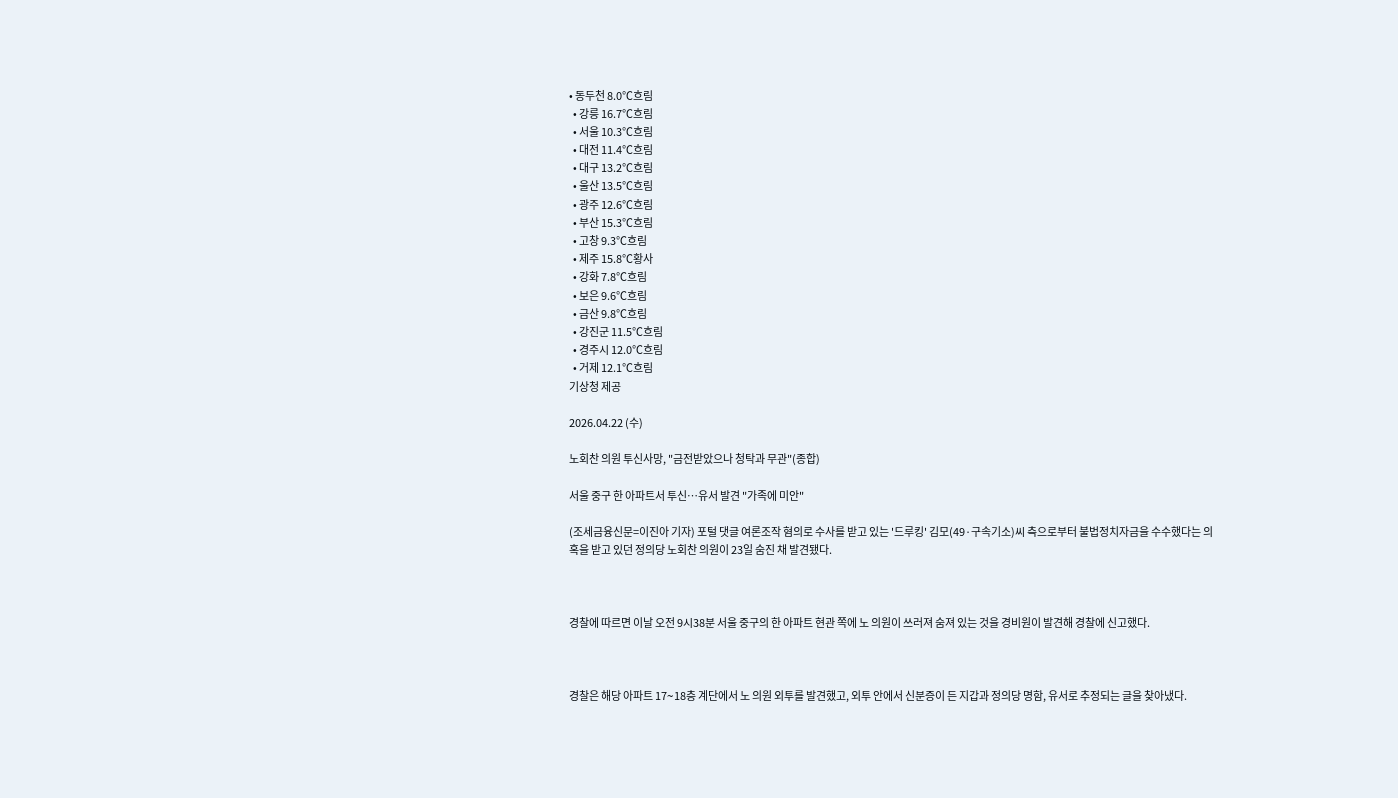• 동두천 8.0℃흐림
  • 강릉 16.7℃흐림
  • 서울 10.3℃흐림
  • 대전 11.4℃흐림
  • 대구 13.2℃흐림
  • 울산 13.5℃흐림
  • 광주 12.6℃흐림
  • 부산 15.3℃흐림
  • 고창 9.3℃흐림
  • 제주 15.8℃황사
  • 강화 7.8℃흐림
  • 보은 9.6℃흐림
  • 금산 9.8℃흐림
  • 강진군 11.5℃흐림
  • 경주시 12.0℃흐림
  • 거제 12.1℃흐림
기상청 제공

2026.04.22 (수)

노회찬 의원 투신사망, "금전받았으나 청탁과 무관"(종합)

서울 중구 한 아파트서 투신…유서 발견 "가족에 미안"

(조세금융신문=이진아 기자) 포털 댓글 여론조작 혐의로 수사를 받고 있는 '드루킹' 김모(49·구속기소)씨 측으로부터 불법정치자금을 수수했다는 의혹을 받고 있던 정의당 노회찬 의원이 23일 숨진 채 발견됐다.



경찰에 따르면 이날 오전 9시38분 서울 중구의 한 아파트 현관 쪽에 노 의원이 쓰러져 숨져 있는 것을 경비원이 발견해 경찰에 신고했다.



경찰은 해당 아파트 17∼18층 계단에서 노 의원 외투를 발견했고, 외투 안에서 신분증이 든 지갑과 정의당 명함, 유서로 추정되는 글을 찾아냈다.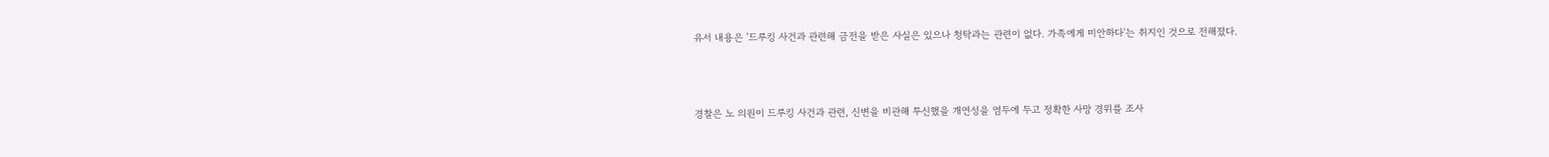유서 내용은 '드루킹 사건과 관련해 금전을 받은 사실은 있으나 청탁과는 관련이 없다. 가족에게 미안하다'는 취지인 것으로 전해졌다.



경찰은 노 의원이 드루킹 사건과 관련, 신변을 비관해 투신했을 개연성을 염두에 두고 정확한 사망 경위를 조사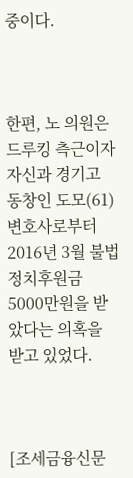중이다.



한편, 노 의원은 드루킹 측근이자 자신과 경기고 동창인 도모(61) 변호사로부터 2016년 3월 불법 정치후원금 5000만원을 받았다는 의혹을 받고 있었다.



[조세금융신문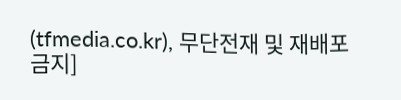(tfmedia.co.kr), 무단전재 및 재배포 금지]